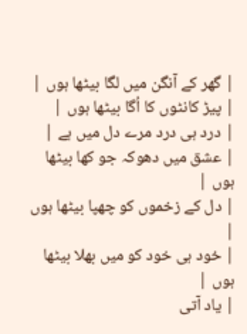| گھر کے آنگن میں لگا بیٹھا ہوں |
| پیڑ کانٹوں کا اُگا بیٹھا ہوں |
| درد ہی درد مرے دل میں ہے |
| عشق میں دھوکہ جو کھا بیٹھا ہوں |
| دل کے زخموں کو چھپا بیٹھا ہوں |
| خود ہی خود کو میں بھلا بیٹھا ہوں |
| یاد آتی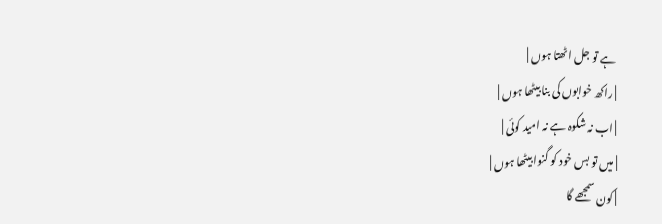ہے تو جل اٹھتا ہوں |
| راکھ خوابوں کی بنا بیٹھا ہوں |
| اب نہ شکوہ ہے نہ امید کوئی |
| میں تو بس خود کو گنوا بیٹھا ہوں |
| کون سمجھے گا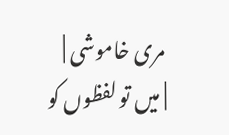مری خاموشی |
| میں تو لفظوں کو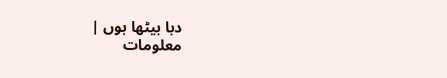دبا بیٹھا ہوں |
معلومات